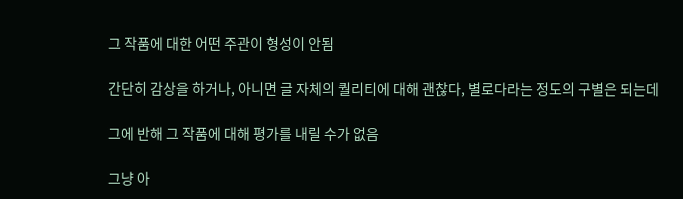그 작품에 대한 어떤 주관이 형성이 안됨

간단히 감상을 하거나, 아니면 글 자체의 퀄리티에 대해 괜찮다, 별로다라는 정도의 구별은 되는데

그에 반해 그 작품에 대해 평가를 내릴 수가 없음

그냥 아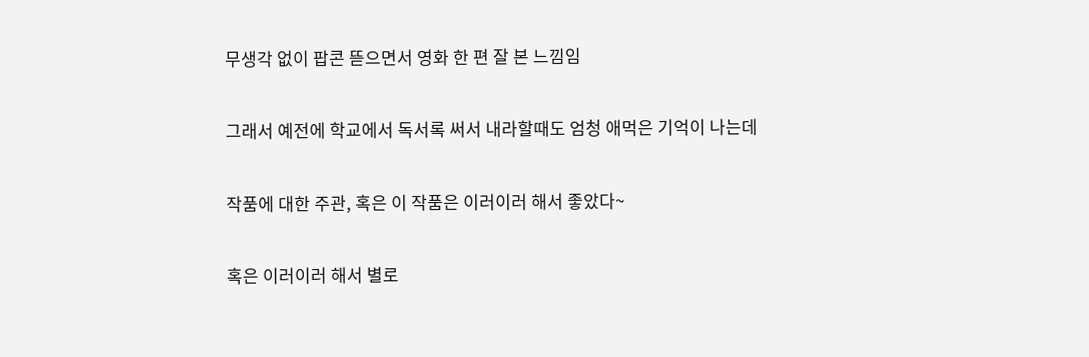무생각 없이 팝콘 뜯으면서 영화 한 편 잘 본 느낌임

그래서 예전에 학교에서 독서록 써서 내라할때도 엄청 애먹은 기억이 나는데

작품에 대한 주관, 혹은 이 작품은 이러이러 해서 좋았다~

혹은 이러이러 해서 별로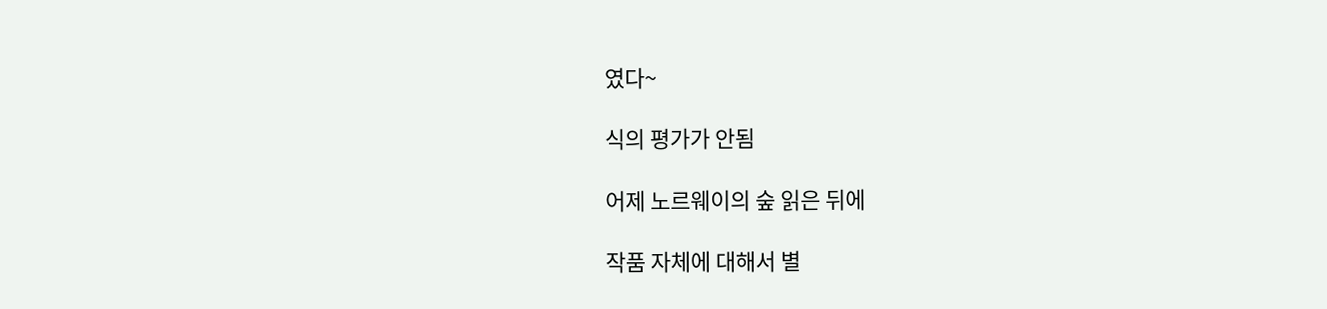였다~

식의 평가가 안됨

어제 노르웨이의 숲 읽은 뒤에

작품 자체에 대해서 별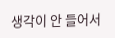생각이 안 들어서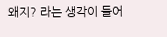왜지? 라는 생각이 들어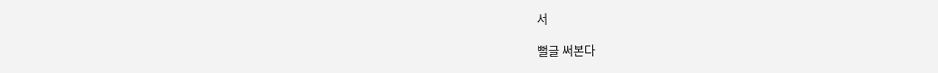서

뻘글 써본다